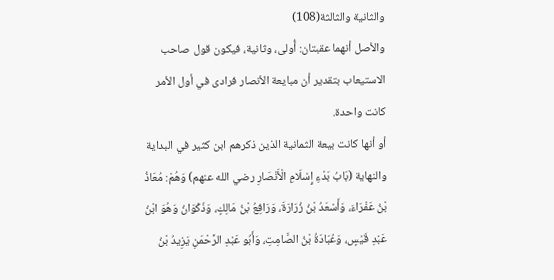والثانية والثالثة(108)
والأصل أنهما عقبتان: أُولى، وثانية، فيكون قول صاحب الاستيعاب بتقدير أن مبايعة الأنصار فرادى في أول الأمر كانت واحدة.
أو أنها كانت بيعة الثمانية الذين ذكرهم ابن كثير في البداية والنهاية (بَابُ بَدْءِ إِسْلَامِ الْأَنْصَارِ رضي الله عنهم) وَهُمْ: مُعَاذُ بْنُ عَفْرَاءَ، وَأَسْعَدُ بْنُ زُرَارَةَ، وَرَافِعُ بْنُ مَالِكٍ، وَذَكْوَانُ وَهُوَ ابْنُ عَبْدِ قَيْسٍ، وَعُبَادَةُ بْنُ الصَّامِتِ، وَأَبُو عَبْدِ الرَّحْمَنِ يَزِيدُ بْنُ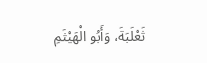ثَعْلَبَةَ، وَأَبُو الْهَيْثَمِ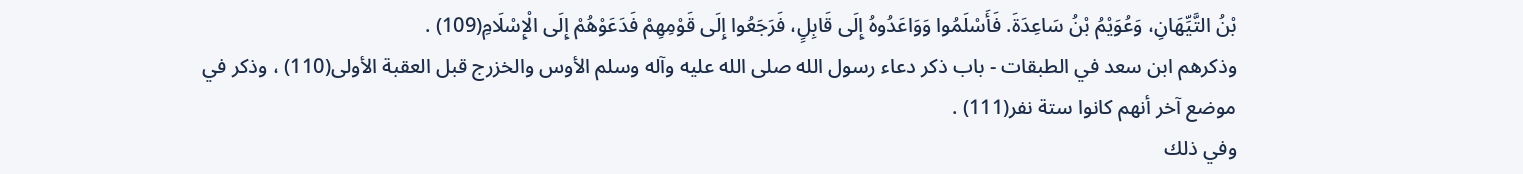بْنُ التَّيِّهَانِ، وَعُوَيْمُ بْنُ سَاعِدَةَ. فَأَسْلَمُوا وَوَاعَدُوهُ إِلَى قَابِلٍ، فَرَجَعُوا إِلَى قَوْمِهِمْ فَدَعَوْهُمْ إِلَى الْإِسْلَامِ(109) .
وذكرهم ابن سعد في الطبقات - باب ذكر دعاء رسول الله صلى الله عليه وآله وسلم الأوس والخزرج قبل العقبة الأولى(110) ، وذكر في موضع آخر أنهم كانوا ستة نفر(111) .
وفي ذلك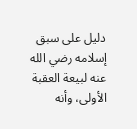دليل على سبق إسلامه رضي الله عنه لبيعة العقبة الأولى، وأنه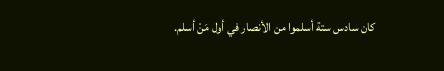كان سادس ستة أسلموا من الأنصار في أول مَنْ أسلم.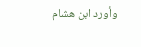وأورد ابن هشام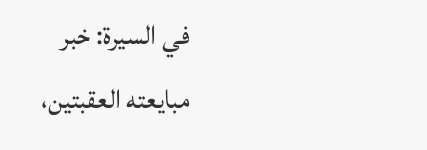في السيرة: خبر مبايعته العقبتين،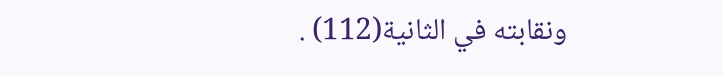ونقابته في الثانية(112) .